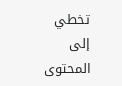تخطي إلى المحتوى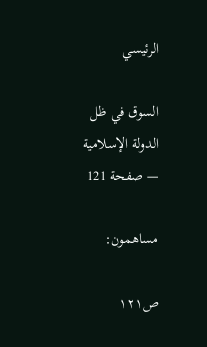الرئيسي

السوق في ظل الدولة الإسلامية — صفحة 121

مساهمون:

ص١٢١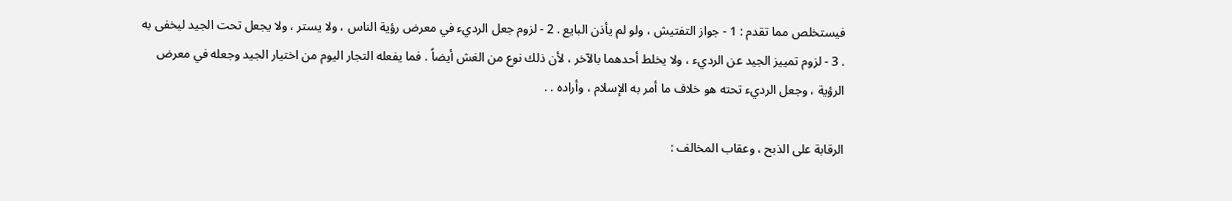فيستخلص مما تقدم : 1 - جواز التفتيش ، ولو لم يأذن البايع . 2 - لزوم جعل الرديء في معرض رؤية الناس ، ولا يستر ، ولا يجعل تحت الجيد ليخفى به . 3 - لزوم تمييز الجيد عن الرديء ، ولا يخلط أحدهما بالآخر ، لأن ذلك نوع من الغش أيضاً . فما يفعله التجار اليوم من اختيار الجيد وجعله في معرض الرؤية ، وجعل الرديء تحته هو خلاف ما أمر به الإسلام ، وأراده . .

الرقابة على الذبح ، وعقاب المخالف :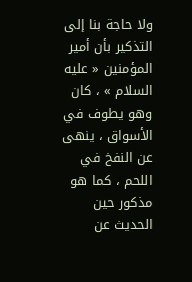ولا حاجة بنا إلى التذكير بأن أمير المؤمنين « عليه السلام » ، كان وهو يطوف في الأسواق ، ينهى عن النفخ في اللحم ، كما هو مذكور حين الحديث عن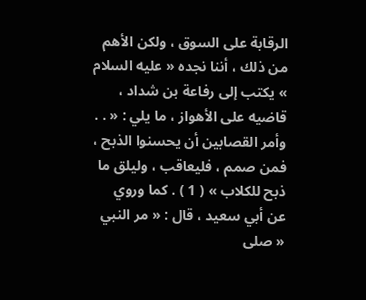الرقابة على السوق ، ولكن الأهم من ذلك ، أننا نجده « عليه السلام » يكتب إلى رفاعة بن شداد ، قاضيه على الأهواز ، ما يلي : « . . وأمر القصابين أن يحسنوا الذبح ، فمن صمم ، فليعاقب ، وليلق ما ذبح للكلاب » ( 1 ) . كما وروي عن أبي سعيد ، قال : « مر النبي « صلى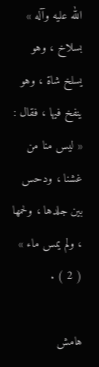الله عليه وآله » بسلاخ ، وهو يسلخ شاة ، وهو ينفخ فيها ، فقال : « ليس منا من غشنا ، ودحس بين جلدها ، ولحمها ، ولم يمس ماء » ( 2 ) .

هامش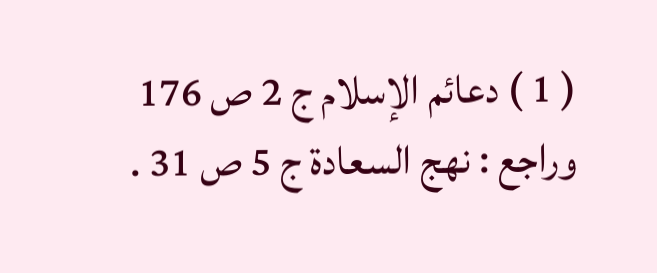( 1 ) دعائم الإسلام ج 2 ص 176 وراجع : نهج السعادة ج 5 ص 31 .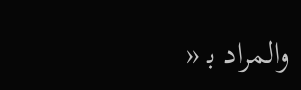والمراد ب‍ «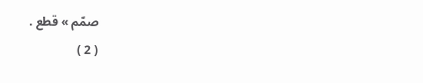صمّم » قطع .
( 2 )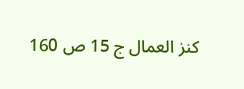كنز العمال ج 15 ص 160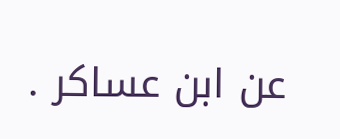عن ابن عساكر .